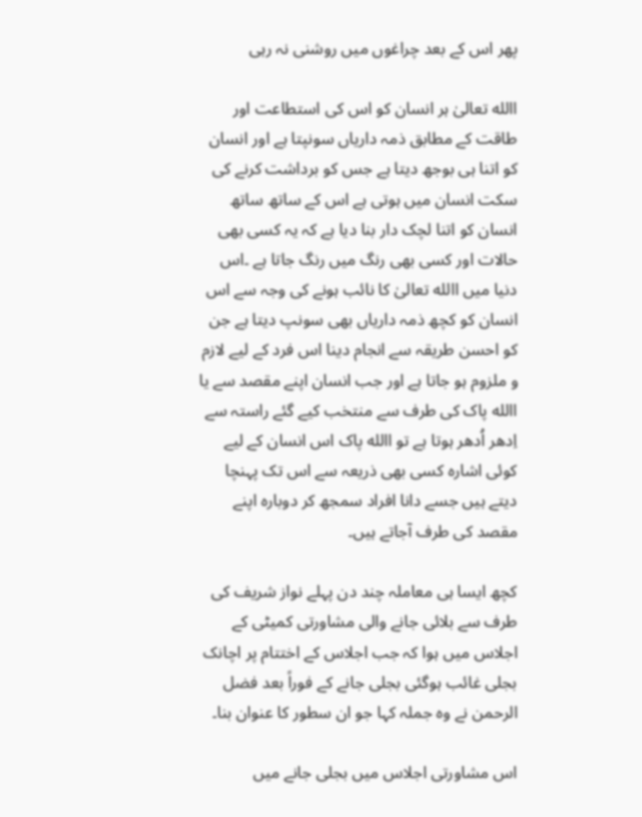پھر اس کے بعد چراغوں میں روشنی نہ رہی

االله تعالیٰ ہر انسان کو اس کی استطاعت اور طاقت کے مطابق ذمہ داریاں سونپتا ہے اور انسان کو اتنا ہی بوجھ دیتا ہے جس کو برداشت کرنے کی سکت انسان میں ہوتی ہے اس کے ساتھ ساتھ انسان کو اتنا لچک دار بنا دیا ہے کہ یہ کسی بھی حالات اور کسی بھی رنگ میں رنگ جاتا ہے ۔اس دنیا میں االله تعالیٰ کا نائب ہونے کی وجہ سے اس انسان کو کچھ ذمہ داریاں بھی سونپ دیتا ہے جن کو احسن طریقہ سے انجام دینا اس فرد کے لیے لازم و ملزوم ہو جاتا ہے اور جب انسان اپنے مقصد سے یا االله پاک کی طرف سے منتخب کیے گئے راستہ سے اِدھر اُدھر ہوتا ہے تو االله پاک اس انسان کے لیے کوئی اشارہ کسی بھی ذریعہ سے اس تک پہنچا دیتے ہیں جسے دانا افراد سمجھ کر دوبارہ اپنے مقصد کی طرف آجاتے ہیں۔

کچھ ایسا ہی معاملہ چند دن پہلے نواز شریف کی طرف سے بلائی جانے والی مشاورتی کمیٹی کے اجلاس میں ہوا کہ جب اجلاس کے اختتام پر اچانک بجلی غائب ہوگئی بجلی جانے کے فوراً بعد فضل الرحمن نے وہ جملہ کہا جو ان سطور کا عنوان بنا۔

اس مشاورتی اجلاس میں بجلی جانے میں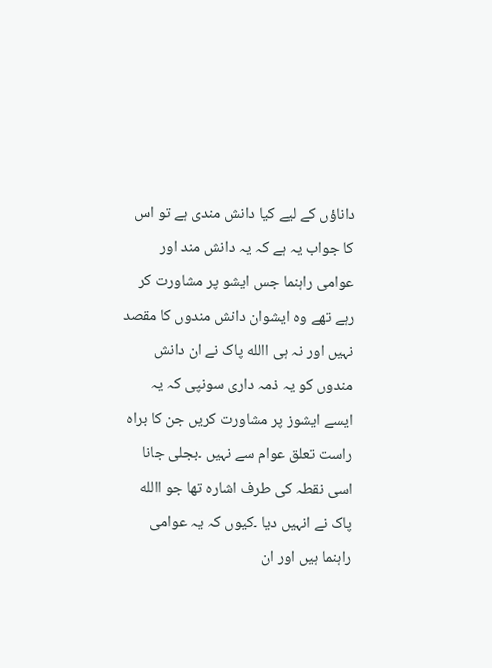داناؤں کے لیے کیا دانش مندی ہے تو اس کا جواب یہ ہے کہ یہ دانش مند اور عوامی راہنما جس ایشو پر مشاورت کر رہے تھے وہ ایشوان دانش مندوں کا مقصد نہیں اور نہ ہی االله پاک نے ان دانش مندوں کو یہ ذمہ داری سونپی کہ یہ ایسے ایشوز پر مشاورت کریں جن کا براہ راست تعلق عوام سے نہیں ۔بجلی جانا اسی نقطہ کی طرف اشارہ تھا جو االله پاک نے انہیں دیا ۔کیوں کہ یہ عوامی راہنما ہیں اور ان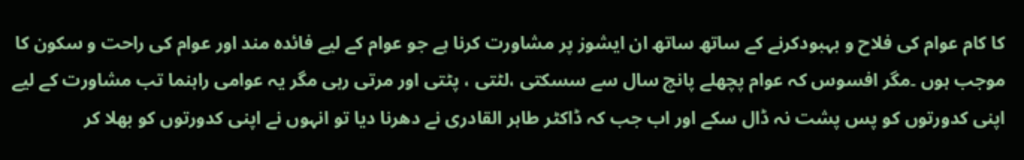کا کام عوام کی فلاح و بہبودکرنے کے ساتھ ساتھ ان ایشوز پر مشاورت کرنا ہے جو عوام کے لیے فائدہ مند اور عوام کی راحت و سکون کا موجب ہوں ۔مگر افسوس کہ عوام پچھلے پانچ سال سے سسکتی ،لٹتی ، پٹتی اور مرتی رہی مگر یہ عوامی راہنما تب مشاورت کے لیے اپنی کدورتوں کو پس پشت نہ ڈال سکے اور اب جب کہ ڈاکٹر طاہر القادری نے دھرنا دیا تو انہوں نے اپنی کدورتوں کو بھلا کر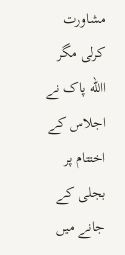مشاورت کرلی مگر االله پاک نے اجلاس کے اختتام پر بجلی کے جانے میں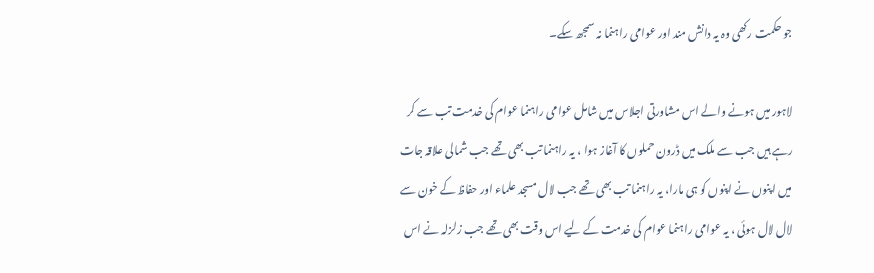جو حکمت رکھی وہ یہ دانش مند اور عوامی راہنما نہ سمجھ سکے۔

لاہور میں ہونے والے اس مشاورتی اجلاس میں شامل عوامی راہنما عوام کی خدمت تب سے کر رہے ہیں جب سے ملک میں ڈرون حملوں کا آغاز ہوا ، یہ راہنما تب بھی تھے جب شمالی علاقہ جات میں اپنوں نے اپنوں کو ہی مارا، یہ راہنما تب بھی تھے جب لال مسجد علماء اور حفاظ کے خون سے لال لال ہوئی ، یہ عوامی راہنما عوام کی خدمت کے لیے اس وقت بھی تھے جب زلزلہ نے اس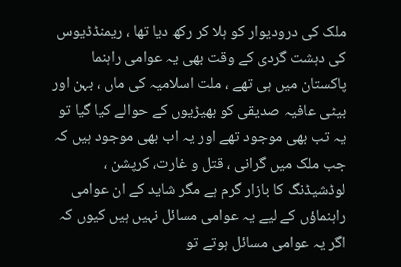ملک کی درودیوار کو ہلا کر رکھ دیا تھا ، ریمنڈڈیوس کی دہشت گردی کے وقت بھی یہ عوامی راہنما پاکستان میں ہی تھے ، ملت اسلامیہ کی ماں ، بہن اور بیٹی عافیہ صدیقی کو بھیڑیوں کے حوالے کیا گیا تو یہ تب بھی موجود تھے اور یہ اب بھی موجود ہیں کہ جب ملک میں گرانی ، قتل و غارت، کرپشن ، لوڈشیڈنگ کا بازار گرم ہے مگر شاید کے ان عوامی راہنماؤں کے لیے یہ عوامی مسائل نہیں ہیں کیوں کہ اگر یہ عوامی مسائل ہوتے تو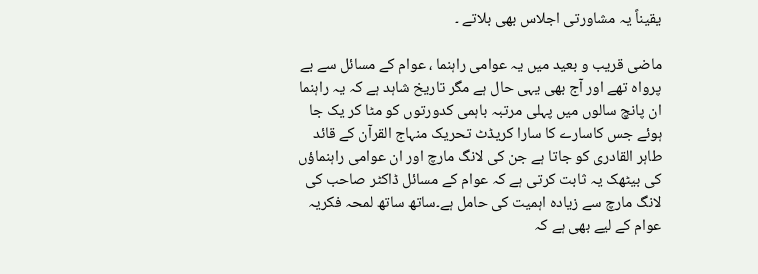یقیناً یہ مشاورتی اجلاس بھی بلاتے ۔

ماضی قریب و بعید میں یہ عوامی راہنما ، عوام کے مسائل سے بے پرواہ تھے اور آج بھی یہی حال ہے مگر تاریخ شاہد ہے کہ یہ راہنما ان پانچ سالوں میں پہلی مرتبہ باہمی کدورتوں کو مٹا کر یک جا ہوئے جس کاسارے کا سارا کریڈٹ تحریک منہاج القرآن کے قائد طاہر القادری کو جاتا ہے جن کی لانگ مارچ اور ان عوامی راہنماؤں کی بیٹھک یہ ثابت کرتی ہے کہ عوام کے مسائل ڈاکٹر صاحب کی لانگ مارچ سے زیادہ اہمیت کی حامل ہے۔ساتھ ساتھ لمحہ فکریہ عوام کے لیے بھی ہے کہ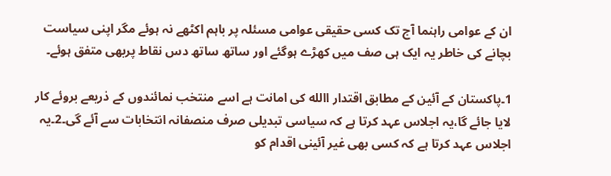ان کے عوامی راہنما آج تک کسی حقیقی عوامی مسئلہ پر باہم اکٹھے نہ ہوئے مگر اپنی سیاست بچانے کی خاطر یہ ایک ہی صف میں کھڑے ہوگئے اور ساتھ ساتھ دس نقاط پربھی متفق ہوئے۔

1۔پاکستان کے آئین کے مطابق اقتدار االله کی امانت ہے اسے منتخب نمائندوں کے ذریعے بروئے کار لایا جائے گا،یہ اجلاس عہد کرتا ہے کہ سیاسی تبدیلی صرف منصفانہ انتخابات سے آئے گی۔2۔یہ اجلاس عہد کرتا ہے کہ کسی بھی غیر آئینی اقدام کو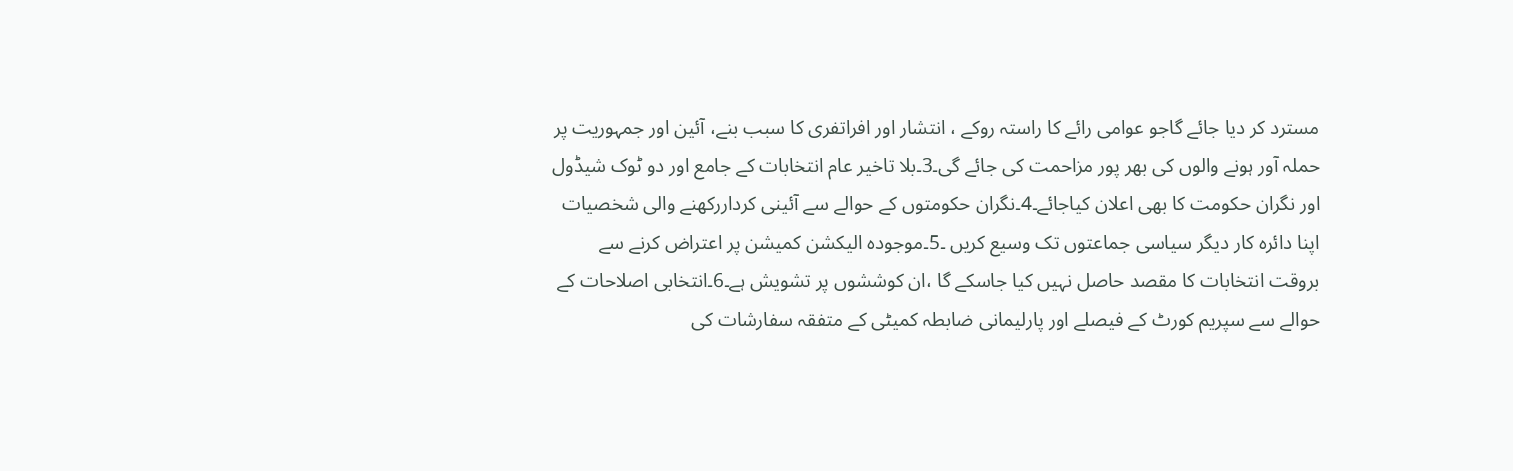مسترد کر دیا جائے گاجو عوامی رائے کا راستہ روکے ، انتشار اور افراتفری کا سبب بنے، آئین اور جمہوریت پر حملہ آور ہونے والوں کی بھر پور مزاحمت کی جائے گی۔3۔بلا تاخیر عام انتخابات کے جامع اور دو ٹوک شیڈول اور نگران حکومت کا بھی اعلان کیاجائے۔4۔نگران حکومتوں کے حوالے سے آئینی کرداررکھنے والی شخصیات اپنا دائرہ کار دیگر سیاسی جماعتوں تک وسیع کریں ۔5۔موجودہ الیکشن کمیشن پر اعتراض کرنے سے بروقت انتخابات کا مقصد حاصل نہیں کیا جاسکے گا ،ان کوششوں پر تشویش ہے۔6۔انتخابی اصلاحات کے حوالے سے سپریم کورٹ کے فیصلے اور پارلیمانی ضابطہ کمیٹی کے متفقہ سفارشات کی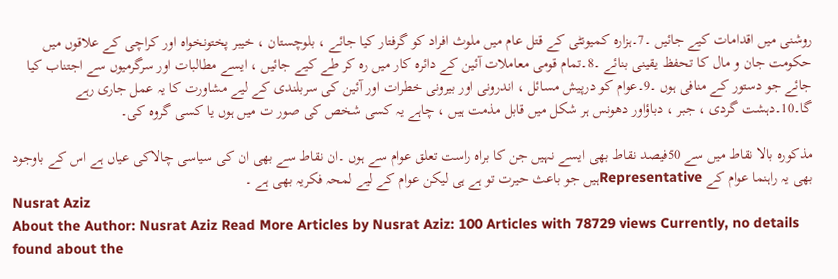روشنی میں اقدامات کیے جائیں ۔7۔ہزارہ کمیونٹی کے قتل عام میں ملوث افراد کو گرفتار کیا جائے ، بلوچستان ، خیبر پختونخواہ اور کراچی کے علاقوں میں حکومت جان و مال کا تحفظ یقینی بنائے ۔8۔تمام قومی معاملات آئین کے دائرہ کار میں رہ کر طے کیے جائیں ، ایسے مطالبات اور سرگرمیوں سے اجتناب کیا جائے جو دستور کے منافی ہوں ۔9۔عوام کو درپیش مسائل ، اندرونی اور بیرونی خطرات اور آئین کی سربلندی کے لیے مشاورت کا یہ عمل جاری رہے گا۔10۔دہشت گردی ، جبر ، دباؤاور دھونس ہر شکل میں قابل مذمت ہیں ، چاہے یہ کسی شخص کی صور ت میں ہوں یا کسی گروہ کی۔

مذکورہ بالا نقاط میں سے 50فیصد نقاط بھی ایسے نہیں جن کا براہ راست تعلق عوام سے ہوں ۔ان نقاط سے بھی ان کی سیاسی چالاکی عیاں ہے اس کے باوجود بھی یہ راہنما عوام کے Representativeہیں جو باعث حیرت تو ہے ہی لیکن عوام کے لیے لمحہ فکریہ بھی ہے ۔
Nusrat Aziz
About the Author: Nusrat Aziz Read More Articles by Nusrat Aziz: 100 Articles with 78729 views Currently, no details found about the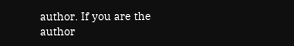author. If you are the author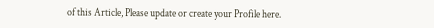of this Article, Please update or create your Profile here.